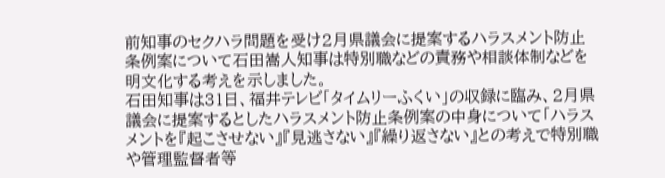前知事のセクハラ問題を受け2月県議会に提案するハラスメント防止条例案について石田嵩人知事は特別職などの責務や相談体制などを明文化する考えを示しました。
石田知事は31日、福井テレビ「タイムリーふくい」の収録に臨み、2月県議会に提案するとしたハラスメント防止条例案の中身について「ハラスメントを『起こさせない』『見逃さない』『繰り返さない』との考えで特別職や管理監督者等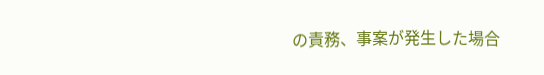の責務、事案が発生した場合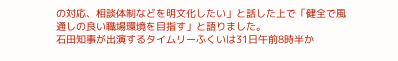の対応、相談体制などを明文化したい」と話した上で「健全で風通しの良い職場環境を目指す」と語りました。
石田知事が出演するタイムリーふくいは31日午前8時半か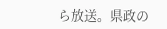ら放送。県政の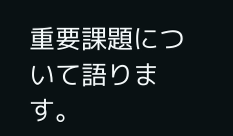重要課題について語ります。